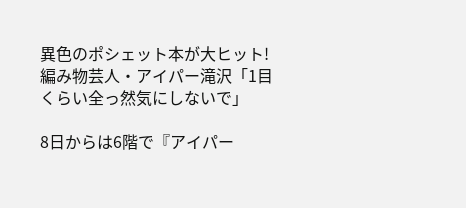異色のポシェット本が大ヒット!編み物芸人・アイパー滝沢「1目くらい全っ然気にしないで」

8日からは6階で『アイパー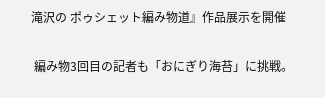滝沢の ポゥシェット編み物道』作品展示を開催

 編み物3回目の記者も「おにぎり海苔」に挑戦。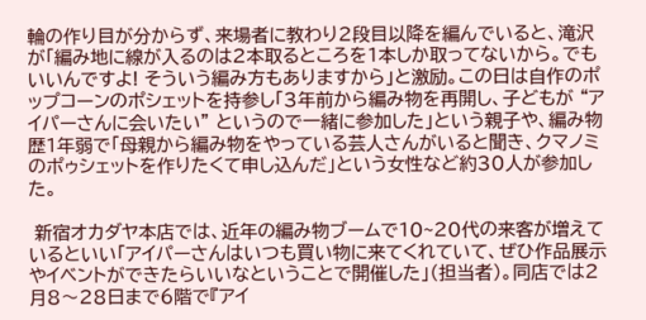輪の作り目が分からず、来場者に教わり2段目以降を編んでいると、滝沢が「編み地に線が入るのは2本取るところを1本しか取ってないから。でもいいんですよ! そういう編み方もありますから」と激励。この日は自作のポップコーンのポシェットを持参し「3年前から編み物を再開し、子どもが “アイパーさんに会いたい” というので一緒に参加した」という親子や、編み物歴1年弱で「母親から編み物をやっている芸人さんがいると聞き、クマノミのポゥシェットを作りたくて申し込んだ」という女性など約30人が参加した。

 新宿オカダヤ本店では、近年の編み物ブームで10~20代の来客が増えているといい「アイパーさんはいつも買い物に来てくれていて、ぜひ作品展示やイベントができたらいいなということで開催した」(担当者)。同店では2月8〜28日まで6階で『アイ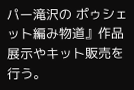パー滝沢の ポゥシェット編み物道』作品展示やキット販売を行う。